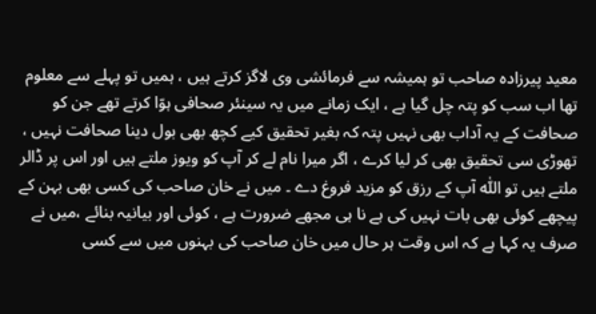معید پیرزادہ صاحب تو ہمیشہ سے فرمائشی وی لاگز کرتے ہیں ، ہمیں تو پہلے سے معلوم تھا اب سب کو پتہ چل گیا ہے ، ایک زمانے میں یہ سینئر صحافی ہوّا کرتے تھے جن کو صحافت کے یہ آداب بھی نہیں پتہ کہ بغیر تحقیق کیے کچھ بھی بول دینا صحافت نہیں ، تھوڑی سی تحقیق بھی کر لیا کرے ، اگر میرا نام لے کر آپ کو ویوز ملتے ہیں اور اس پر ڈالر ملتے ہیں تو اللّٰہ آپ کے رزق کو مزید فروغ دے ۔ میں نے خان صاحب کی کسی بھی بہن کے پیچھے کوئی بھی بات نہیں کی ہے نا ہی مجھے ضرورت ہے ، کوئی اور بیانیہ بنائے ،میں نے صرف یہ کہا ہے کہ اس وقت ہر حال میں خان صاحب کی بہنوں میں سے کسی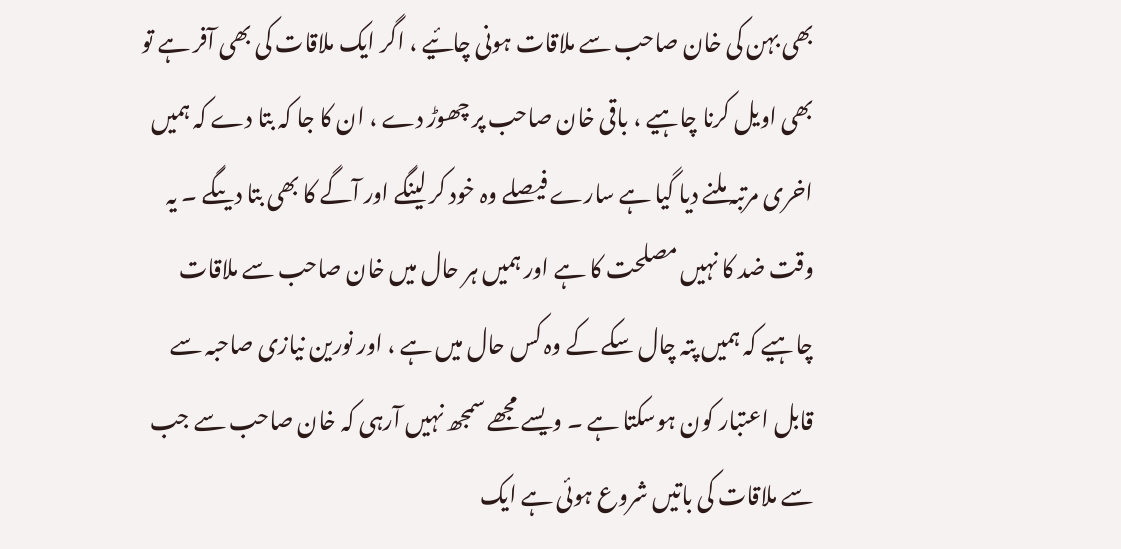بھی بہن کی خان صاحب سے ملاقات ہونی چائیے ، اگر ایک ملاقات کی بھی آفر ہے تو بھی اویل کرنا چاہیے ، باقی خان صاحب پر چھوڑ دے ، ان کا جا کہ بتا دے کہ ہمیں اخری مرتبہ ملنے دیا گیا ہے سارے فیصلے وہ خود کر لینگے اور آگے کا بھی بتا دیںگے ۔ یہ وقت ضد کا نہیں مصلحت کا ہے اور ہمیں ہر حال میں خان صاحب سے ملاقات چاہیے کہ ہمیں پتہ چال سکے کے وہ کس حال میں ہے ، اور نورین نیازی صاحبہ سے قابل اعتبار کون ہوسکتا ہے ۔ ویسے مجھے سمجھ نہیں آرہی کہ خان صاحب سے جب سے ملاقات کی باتیں شروع ہوئی ہے ایک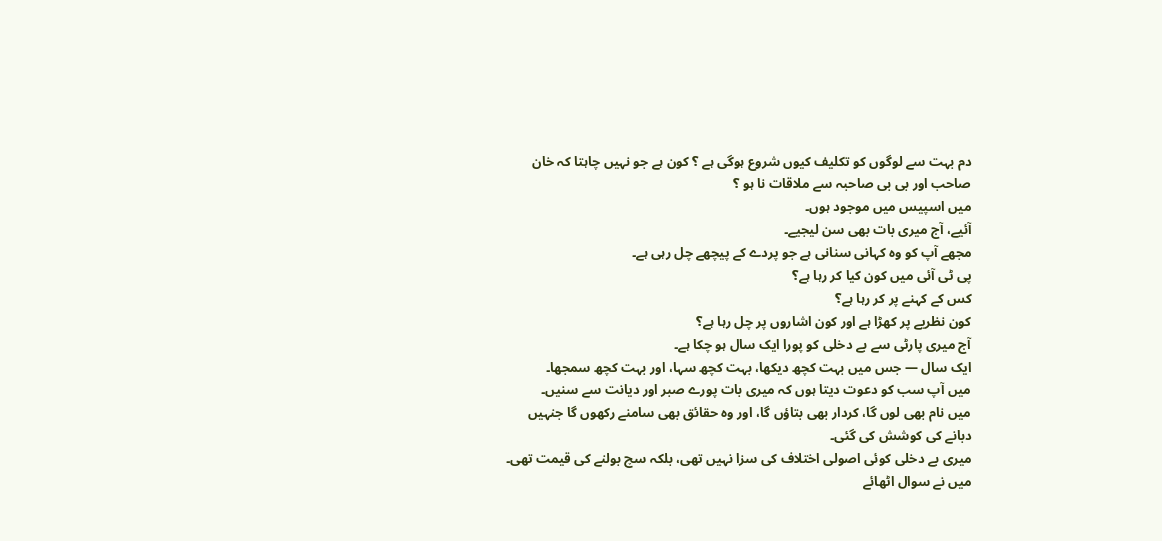دم بہت سے لوگوں کو تکلیف کیوں شروع ہوگی ہے ؟ کون ہے جو نہیں چاہتا کہ خان صاحب اور بی بی صاحبہ سے ملاقات نا ہو ؟
میں اسپیس میں موجود ہوں۔
آئیے، آج میری بات بھی سن لیجیے۔
مجھے آپ کو وہ کہانی سنانی ہے جو پردے کے پیچھے چل رہی ہے۔
پی ٹی آئی میں کون کیا کر رہا ہے؟
کس کے کہنے پر کر رہا ہے؟
کون نظریے پر کھڑا ہے اور کون اشاروں پر چل رہا ہے؟
آج میری پارٹی سے بے دخلی کو پورا ایک سال ہو چکا ہے۔
ایک سال — جس میں بہت کچھ دیکھا، بہت کچھ سہا، اور بہت کچھ سمجھا۔
میں آپ سب کو دعوت دیتا ہوں کہ میری بات پورے صبر اور دیانت سے سنیں۔
میں نام بھی لوں گا، کردار بھی بتاؤں گا، اور وہ حقائق بھی سامنے رکھوں گا جنہیں دبانے کی کوشش کی گئی۔
میری بے دخلی کوئی اصولی اختلاف کی سزا نہیں تھی، بلکہ سچ بولنے کی قیمت تھی۔
میں نے سوال اٹھائے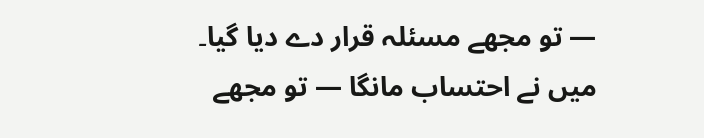— تو مجھے مسئلہ قرار دے دیا گیا۔
میں نے احتساب مانگا — تو مجھے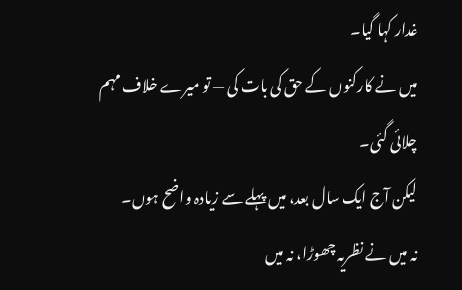غدار کہا گیا۔
میں نے کارکنوں کے حق کی بات کی — تو میرے خلاف مہم چلائی گئی۔
لیکن آج ایک سال بعد، میں پہلے سے زیادہ واضح ہوں۔
نہ میں نے نظریہ چھوڑا، نہ میں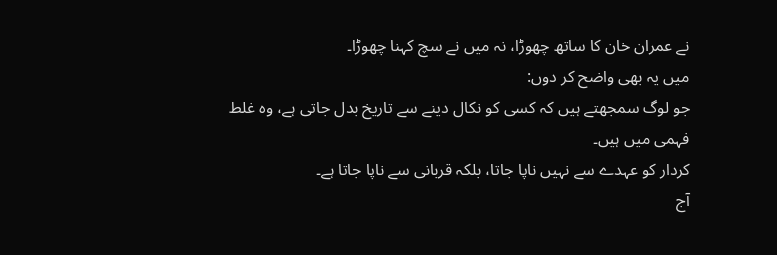نے عمران خان کا ساتھ چھوڑا، نہ میں نے سچ کہنا چھوڑا۔
میں یہ بھی واضح کر دوں:
جو لوگ سمجھتے ہیں کہ کسی کو نکال دینے سے تاریخ بدل جاتی ہے، وہ غلط فہمی میں ہیں۔
کردار کو عہدے سے نہیں ناپا جاتا، بلکہ قربانی سے ناپا جاتا ہے۔
آج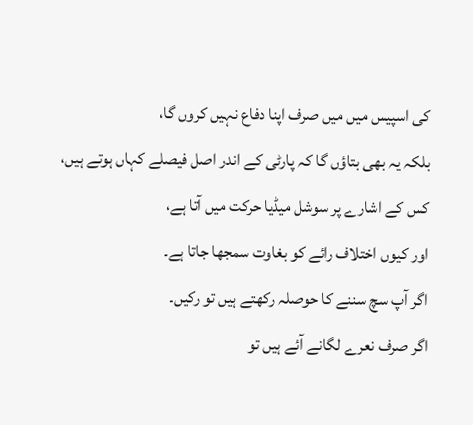کی اسپیس میں میں صرف اپنا دفاع نہیں کروں گا،
بلکہ یہ بھی بتاؤں گا کہ پارٹی کے اندر اصل فیصلے کہاں ہوتے ہیں،
کس کے اشارے پر سوشل میڈیا حرکت میں آتا ہے،
اور کیوں اختلاف رائے کو بغاوت سمجھا جاتا ہے۔
اگر آپ سچ سننے کا حوصلہ رکھتے ہیں تو رکیں۔
اگر صرف نعرے لگانے آئے ہیں تو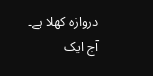دروازہ کھلا ہے۔
آج ایک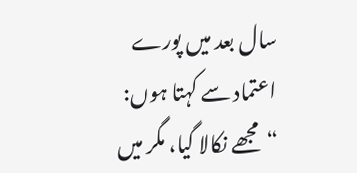سال بعد میں پورے اعتماد سے کہتا ہوں:
“مجھے نکالا گیا، مگر میں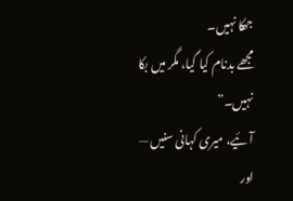جھکا نہیں۔
مجھے بدنام کیا گیا، مگر میں بکا نہیں۔”
آئیے، میری کہانی سنیں —
اور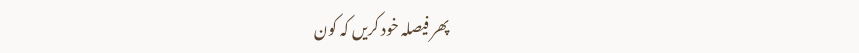پھر فیصلہ خود کریں کہ کون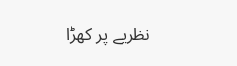نظریے پر کھڑا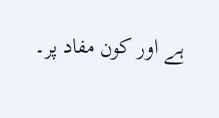ہے اور کون مفاد پر۔